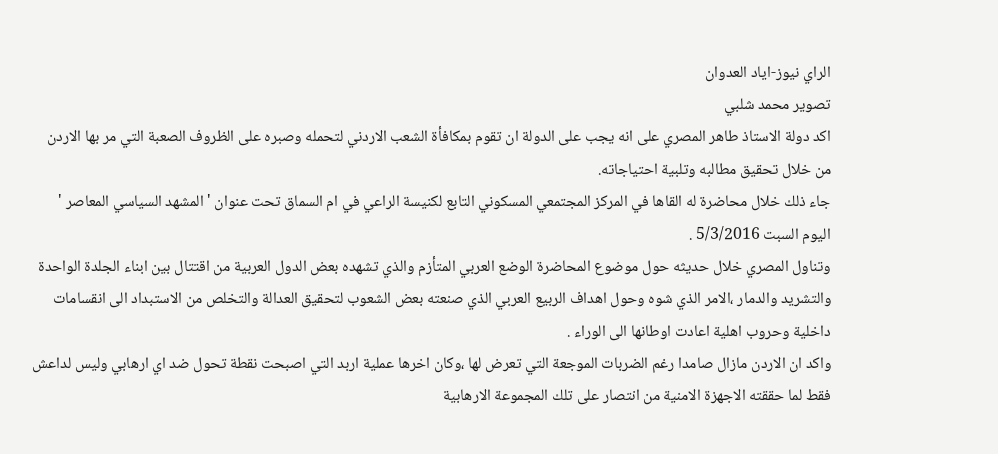الراي نيوز-اياد العدوان
تصوير محمد شلبي
اكد دولة الاستاذ طاهر المصري على انه يجب على الدولة ان تقوم بمكافأة الشعب الاردني لتحمله وصبره على الظروف الصعبة التي مر بها الاردن من خلال تحقيق مطالبه وتلبية احتياجاته.
جاء ذلك خلال محاضرة له القاها في المركز المجتمعي المسكوني التابع لكنيسة الراعي في ام السماق تحت عنوان ' المشهد السياسي المعاصر ' اليوم السبت 5/3/2016 .
وتناول المصري خلال حديثه حول موضوع المحاضرة الوضع العربي المتأزم والذي تشهده بعض الدول العربية من اقتتال بين ابناء الجلدة الواحدة والتشريد والدمار ،الامر الذي شوه وحول اهداف الربيع العربي الذي صنعته بعض الشعوب لتحقيق العدالة والتخلص من الاستبداد الى انقسامات داخلية وحروب اهلية اعادت اوطانها الى الوراء .
واكد ان الاردن مازال صامدا رغم الضربات الموجعة التي تعرض لها ،وكان اخرها عملية اربد التي اصبحت نقطة تحول ضد اي ارهابي وليس لداعش فقط لما حققته الاجهزة الامنية من انتصار على تلك المجموعة الارهابية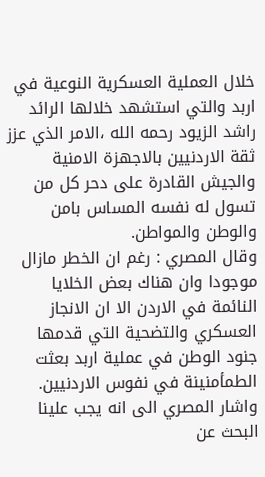خلال العملية العسكرية النوعية في اربد والتي استشهد خلالها الرائد راشد الزيود رحمه الله ،الامر الذي عزز ثقة الاردنيين بالاجهزة الامنية والجيش القادرة على دحر كل من تسول له نفسه المساس بامن والوطن والمواطن.
وقال المصري : رغم ان الخطر مازال موجودا وان هناك بعض الخلايا النائمة في الاردن الا ان الانجاز العسكري والتضحية التي قدمها جنود الوطن في عملية اربد بعثت الطمأمنينة في نفوس الاردنيين.
واشار المصري الى انه يجب علينا البحث عن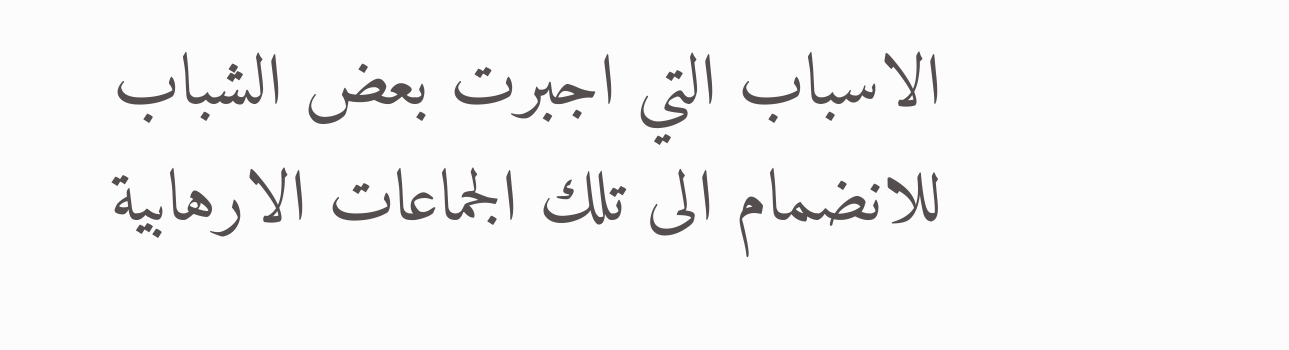الاسباب التي اجبرت بعض الشباب للانضمام الى تلك الجماعات الارهابية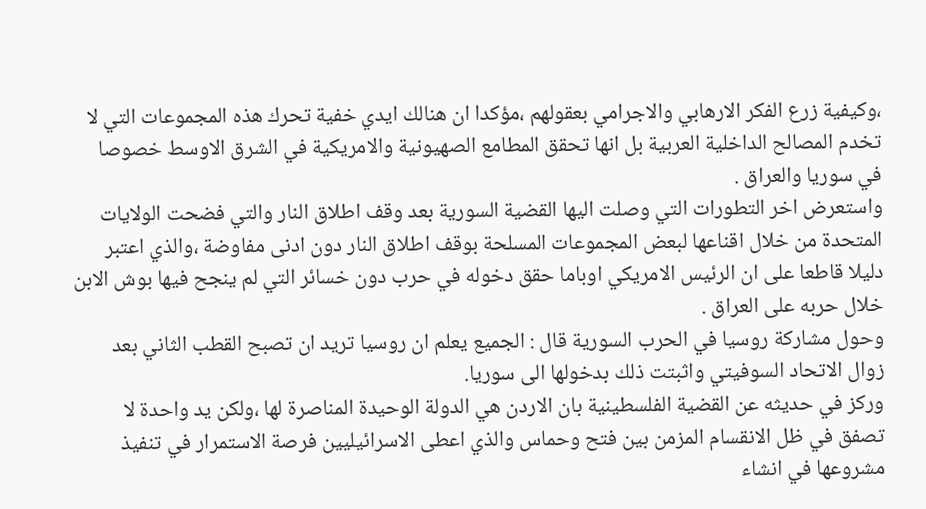،وكيفية زرع الفكر الارهابي والاجرامي بعقولهم ،مؤكدا ان هنالك ايدي خفية تحرك هذه المجموعات التي لا تخدم المصالح الداخلية العربية بل انها تحقق المطامع الصهيونية والامريكية في الشرق الاوسط خصوصا في سوريا والعراق .
واستعرض اخر التطورات التي وصلت اليها القضية السورية بعد وقف اطلاق النار والتي فضحت الولايات المتحدة من خلال اقناعها لبعض المجموعات المسلحة بوقف اطلاق النار دون ادنى مفاوضة ،والذي اعتبر دليلا قاطعا على ان الرئيس الامريكي اوباما حقق دخوله في حرب دون خسائر التي لم ينجح فيها بوش الابن خلال حربه على العراق .
وحول مشاركة روسيا في الحرب السورية قال : الجميع يعلم ان روسيا تريد ان تصبح القطب الثاني بعد زوال الاتحاد السوفيتي واثبتت ذلك بدخولها الى سوريا.
وركز في حديثه عن القضية الفلسطينية بان الاردن هي الدولة الوحيدة المناصرة لها ،ولكن يد واحدة لا تصفق في ظل الانقسام المزمن بين فتح وحماس والذي اعطى الاسرائيليين فرصة الاستمرار في تنفيذ مشروعها في انشاء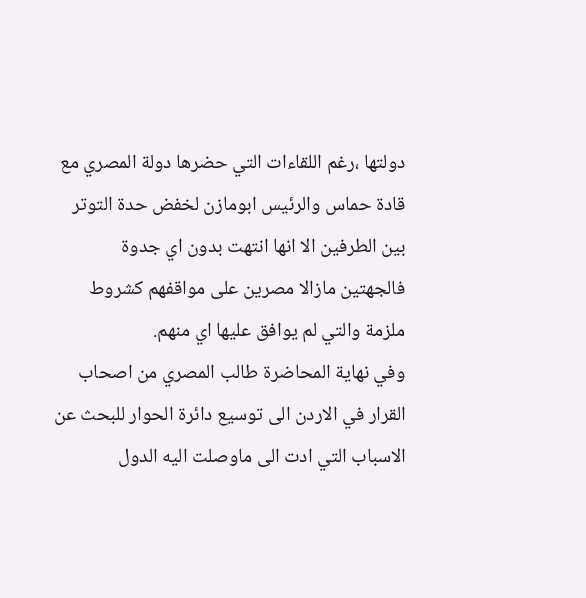دولتها ،رغم اللقاءات التي حضرها دولة المصري مع قادة حماس والرئيس ابومازن لخفض حدة التوتر بين الطرفين الا انها انتهت بدون اي جدوة فالجهتين مازالا مصرين على مواقفهم كشروط ملزمة والتي لم يوافق عليها اي منهم.
وفي نهاية المحاضرة طالب المصري من اصحاب القرار في الاردن الى توسيع دائرة الحوار للبحث عن الاسباب التي ادت الى ماوصلت اليه الدول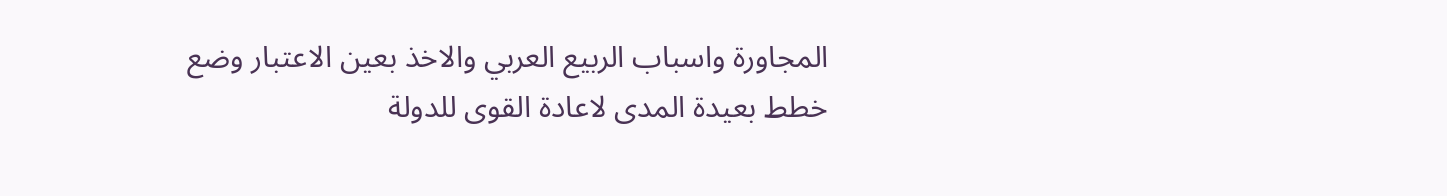المجاورة واسباب الربيع العربي والاخذ بعين الاعتبار وضع خطط بعيدة المدى لاعادة القوى للدولة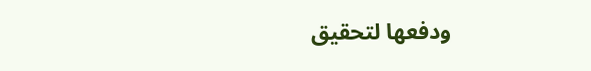ودفعها لتحقيق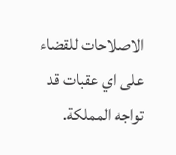الاصلاحات للقضاء على اي عقبات قد تواجه المملكة.